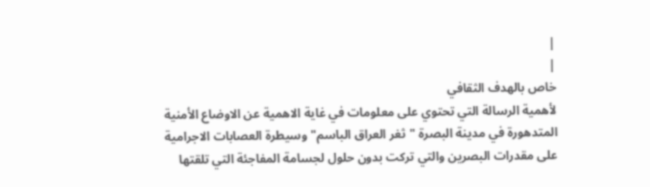|
|
خاص بالهدف الثقافي
لأهمية الرسالة التي تحتوي على معلومات في غاية الاهمية عن الاوضاع الأمنية المتدهورة في مدينة البصرة "ثغر العراق الباسم" وسيطرة العصابات الاجرامية على مقدرات البصرين والتي تركت بدون حلول لجسامة المفاجئة التي تلقتها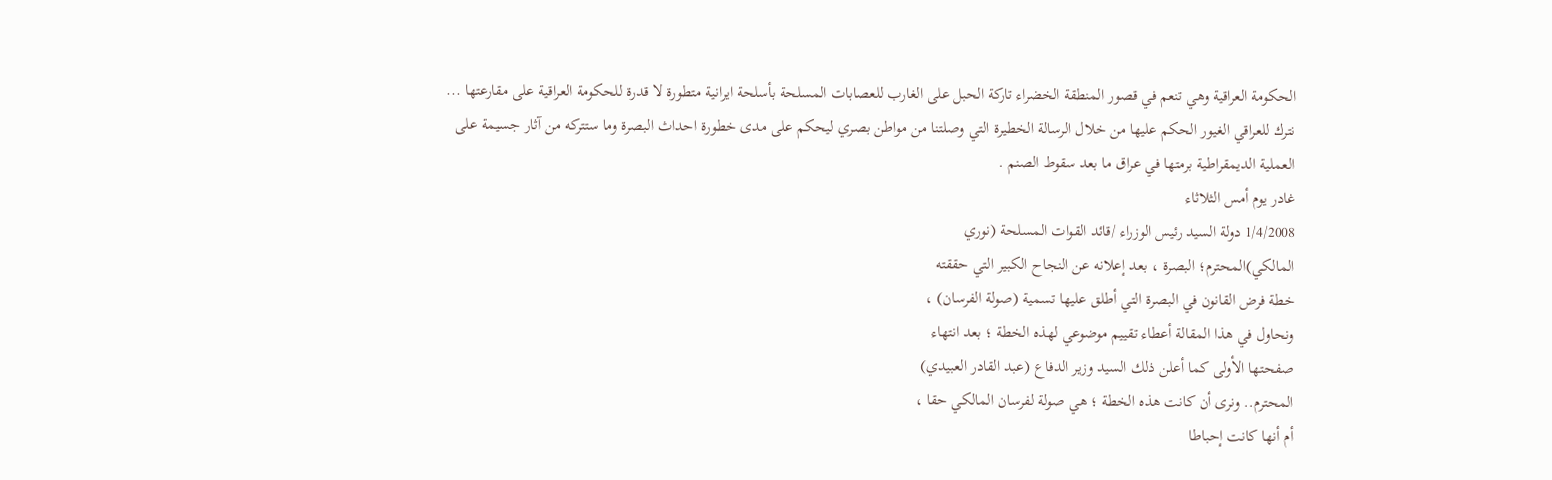الحكومة العراقية وهي تنعم في قصور المنطقة الخضراء تاركة الحبل على الغارب للعصابات المسلحة بأسلحة ايرانية متطورة لا قدرة للحكومة العراقية على مقارعتها ... نترك للعراقي الغيور الحكم عليها من خلال الرسالة الخطيرة التي وصلتنا من مواطن بصري ليحكم على مدى خطورة احداث البصرة وما ستتركه من آثار جسيمة على العملية الديمقراطية برمتها في عراق ما بعد سقوط الصنم .
غادر يوم أمس الثلاثاء
1/4/2008 دولة السيد رئيس الوزراء /قائد القوات المسلحة (نوري
المالكي)المحترم؛ البصرة ، بعد إعلانه عن النجاح الكبير التي حققته
خطة فرض القانون في البصرة التي أطلق عليها تسمية (صولة الفرسان) ،
ونحاول في هذا المقالة أعطاء تقييم موضوعي لهذه الخطة ؛ بعد انتهاء
صفحتها الأولى كما أعلن ذلك السيد وزير الدفاع (عبد القادر العبيدي)
المحترم.. ونرى أن كانت هذه الخطة ؛ هي صولة لفرسان المالكي حقا ،
أم أنها كانت إحباطا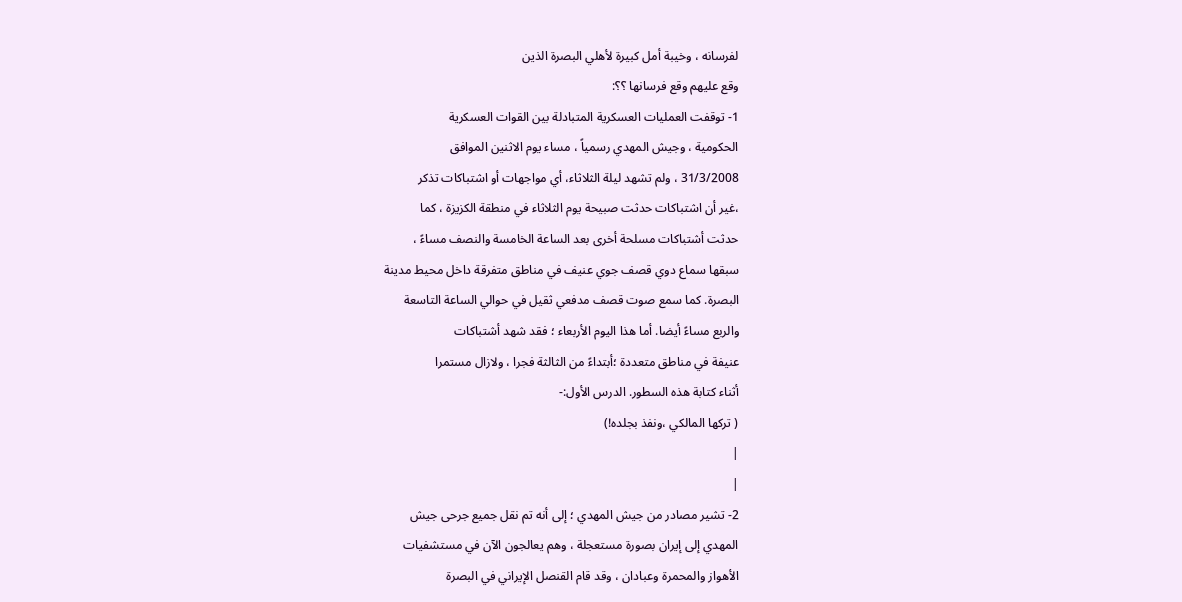لفرسانه ، وخيبة أمل كبيرة لأهلي البصرة الذين
وقع عليهم وقع فرسانها ؟؟:
1- توقفت العمليات العسكرية المتبادلة بين القوات العسكرية
الحكومية ، وجيش المهدي رسمياً ، مساء يوم الاثنين الموافق
31/3/2008 ، ولم تشهد ليلة الثلاثاء، أي مواجهات أو اشتباكات تذكر
،غير أن اشتباكات حدثت صبيحة يوم الثلاثاء في منطقة الكزيزة ، كما
حدثت أشتباكات مسلحة أخرى بعد الساعة الخامسة والنصف مساءً ،
سبقها سماع دوي قصف جوي عنيف في مناطق متفرقة داخل محيط مدينة
البصرة. كما سمع صوت قصف مدفعي ثقيل في حوالي الساعة التاسعة
والربع مساءً أيضا. أما هذا اليوم الأربعاء ؛ فقد شهد أشتباكات
عنيفة في مناطق متعددة ؛أبتداءً من الثالثة فجرا ، ولازال مستمرا
أثناء كتابة هذه السطور. الدرس الأول:-
( تركها المالكي ،ونفذ بجلده!)
|
|
2- تشير مصادر من جيش المهدي ؛ إلى أنه تم نقل جميع جرحى جيش
المهدي إلى إيران بصورة مستعجلة ، وهم يعالجون الآن في مستشفيات
الأهواز والمحمرة وعبادان ، وقد قام القنصل الإيراني في البصرة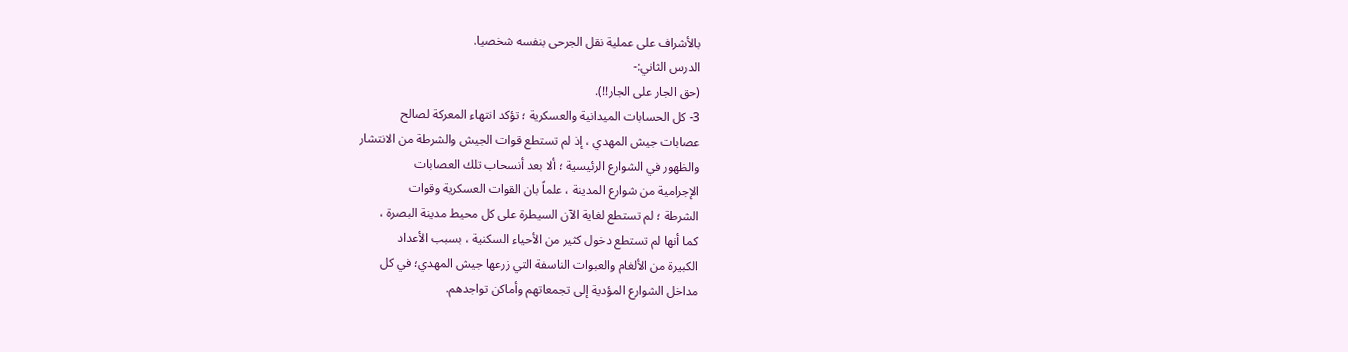بالأشراف على عملية نقل الجرحى بنفسه شخصيا.
الدرس الثاني:-
(حق الجار على الجار!!).
3- كل الحسابات الميدانية والعسكرية ؛ تؤكد انتهاء المعركة لصالح
عصابات جيش المهدي ، إذ لم تستطع قوات الجيش والشرطة من الانتشار
والظهور في الشوارع الرئيسية ؛ ألا بعد أنسحاب تلك العصابات
الإجرامية من شوارع المدينة ، علماً بان القوات العسكرية وقوات
الشرطة ؛ لم تستطع لغاية الآن السيطرة على كل محيط مدينة البصرة ،
كما أنها لم تستطع دخول كثير من الأحياء السكنية ، بسبب الأعداد
الكبيرة من الألغام والعبوات الناسفة التي زرعها جيش المهدي؛ في كل
مداخل الشوارع المؤدية إلى تجمعاتهم وأماكن تواجدهم.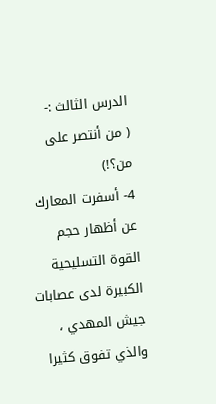الدرس الثالث :-
( من أنتصر على من؟!)
4- أسفرت المعارك عن أظهار حجم القوة التسليحية الكبيرة لدى عصابات
جيش المهدي ، والذي تفوق كثيرا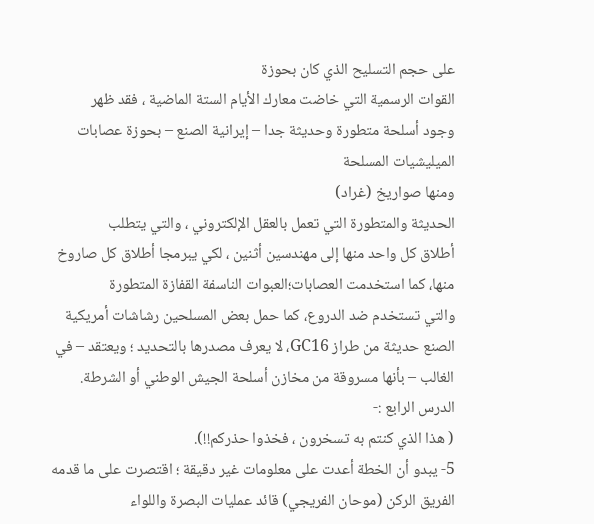على حجم التسليح الذي كان بحوزة
القوات الرسمية التي خاضت معارك الأيام الستة الماضية ، فقد ظهر
وجود أسلحة متطورة وحديثة جدا – إيرانية الصنع – بحوزة عصابات
الميليشيات المسلحة
ومنها صواريخ (غراد)
الحديثة والمتطورة التي تعمل بالعقل الإلكتروني ، والتي يتطلب
أطلاق كل واحد منها إلى مهندسين أثنين ، لكي يبرمجا أطلاق كل صاروخ
منها، كما استخدمت العصابات؛العبوات الناسفة القفازة المتطورة
والتي تستخدم ضد الدروع، كما حمل بعض المسلحين رشاشات أمريكية
الصنع حديثة من طراز GC16، لا يعرف مصدرها بالتحديد ؛ ويعتقد – في
الغالب – بأنها مسروقة من مخازن أسلحة الجيش الوطني أو الشرطة.
الدرس الرابع :-
( هذا الذي كنتم به تسخرون ، فخذوا حذركم!!).
5- يبدو أن الخطة أعدت على معلومات غير دقيقة ؛ اقتصرت على ما قدمه
الفريق الركن (موحان الفريجي) قائد عمليات البصرة واللواء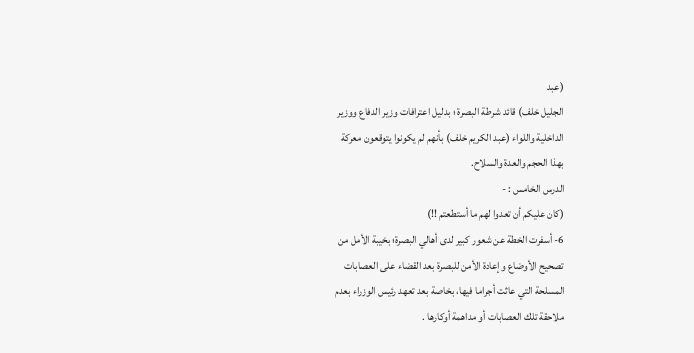(عبد
الجليل خلف) قائد شرطة البصرة ؛ بدليل اعترافات وزير الدفاع ووزير
الداخلية واللواء (عبد الكريم خلف) بأنهم لم يكونوا يتوقعون معركة
بهذا الحجم والعدة والسلاح.
الدرس الخامس : -
(كان عليكم أن تعدوا لهم ما أستطعتم !!)
6- أسفرت الخطة عن شعور كبير لدى أهالي البصرة؛ بخيبة الأمل من
تصحيح الأوضاع وإعادة الأمن للبصرة بعد القضاء على العصابات
المسلحة التي عاثت أجراما فيها، بخاصة بعد تعهد رئيس الوزراء بعدم
ملاحقة تلك العصابات أو مداهمة أوكارها .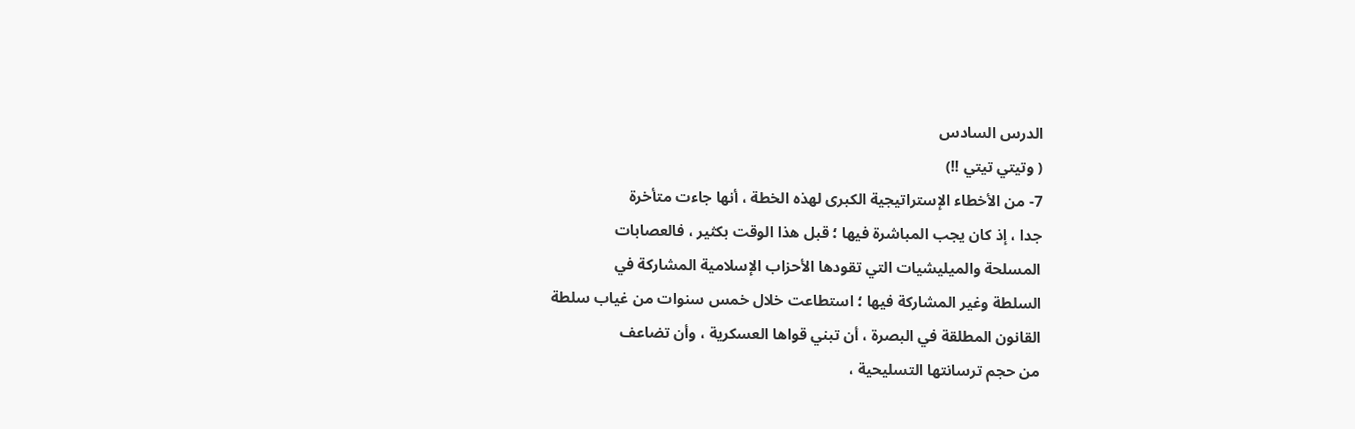الدرس السادس
( وتيتي تيتي !!)
7- من الأخطاء الإستراتيجية الكبرى لهذه الخطة ، أنها جاءت متأخرة
جدا ، إذ كان يجب المباشرة فيها ؛ قبل هذا الوقت بكثير ، فالعصابات
المسلحة والميليشيات التي تقودها الأحزاب الإسلامية المشاركة في
السلطة وغير المشاركة فيها ؛ استطاعت خلال خمس سنوات من غياب سلطة
القانون المطلقة في البصرة ، أن تبني قواها العسكرية ، وأن تضاعف
من حجم ترسانتها التسليحية ،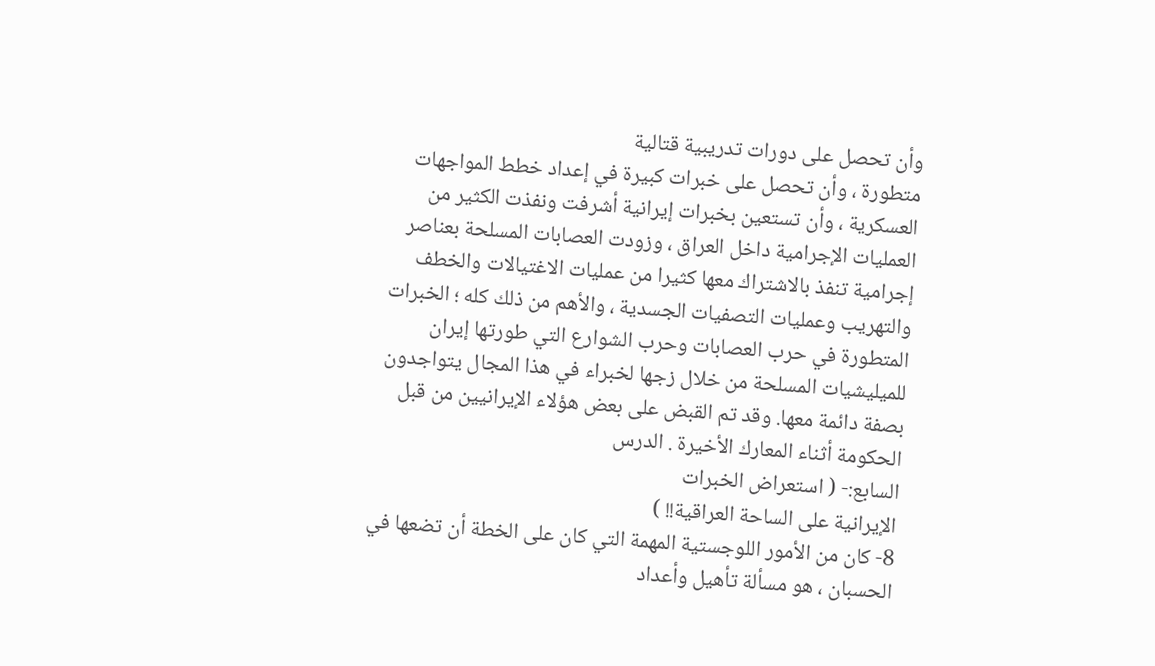وأن تحصل على دورات تدريبية قتالية
متطورة ، وأن تحصل على خبرات كبيرة في إعداد خطط المواجهات
العسكرية ، وأن تستعين بخبرات إيرانية أشرفت ونفذت الكثير من
العمليات الإجرامية داخل العراق ، وزودت العصابات المسلحة بعناصر
إجرامية تنفذ بالاشتراك معها كثيرا من عمليات الاغتيالات والخطف
والتهريب وعمليات التصفيات الجسدية ، والأهم من ذلك كله ؛ الخبرات
المتطورة في حرب العصابات وحرب الشوارع التي طورتها إيران
للميليشيات المسلحة من خلال زجها لخبراء في هذا المجال يتواجدون
بصفة دائمة معها. وقد تم القبض على بعض هؤلاء الإيرانيين من قبل
الحكومة أثناء المعارك الأخيرة . الدرس
السابع:- ( استعراض الخبرات
الإيرانية على الساحة العراقية!! )
8- كان من الأمور اللوجستية المهمة التي كان على الخطة أن تضعها في
الحسبان ، هو مسألة تأهيل وأعداد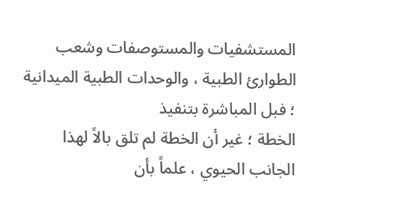المستشفيات والمستوصفات وشعب
الطوارئ الطبية ، والوحدات الطبية الميدانية ؛ فبل المباشرة بتنفيذ
الخطة ؛ غير أن الخطة لم تلق بالاً لهذا الجانب الحيوي ، علماً بأن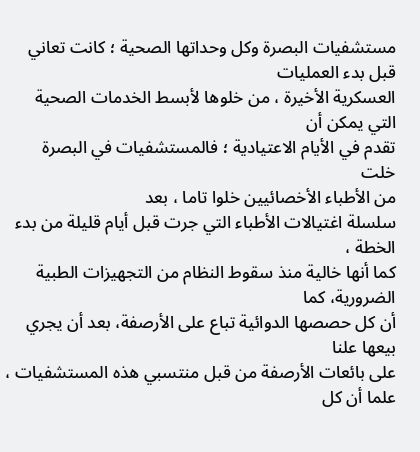مستشفيات البصرة وكل وحداتها الصحية ؛ كانت تعاني قبل بدء العمليات
العسكرية الأخيرة ، من خلوها لأبسط الخدمات الصحية التي يمكن أن
تقدم في الأيام الاعتيادية ؛ فالمستشفيات في البصرة خلت
من الأطباء الأخصائيين خلوا تاما ، بعد
سلسلة اغتيالات الأطباء التي جرت قبل أيام قليلة من بدء الخطة ،
كما أنها خالية منذ سقوط النظام من التجهيزات الطبية الضرورية، كما
أن كل حصصها الدوائية تباع على الأرصفة، بعد أن يجري بيعها علنا
على بائعات الأرصفة من قبل منتسبي هذه المستشفيات ، علما أن كل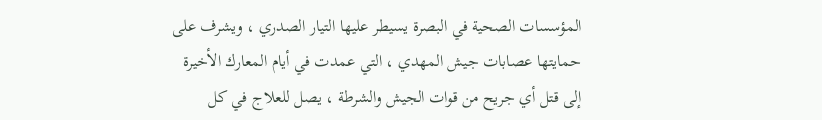المؤسسات الصحية في البصرة يسيطر عليها التيار الصدري ، ويشرف على
حمايتها عصابات جيش المهدي ، التي عمدت في أيام المعارك الأخيرة
إلى قتل أي جريح من قوات الجيش والشرطة ، يصل للعلاج في كل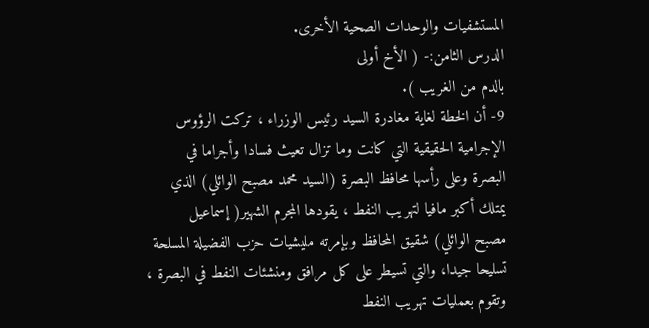المستشفيات والوحدات الصحية الأخرى.
الدرس الثامن:- ( الأخ أولى
بالدم من الغريب ).
9- أن الخطة لغاية مغادرة السيد رئيس الوزراء ، تركت الرؤوس
الإجرامية الحقيقية التي كانت وما تزال تعيث فسادا وأجراما في
البصرة وعلى رأسها محافظ البصرة (السيد محمد مصبح الوائلي) الذي
يمتلك أكبر مافيا لتهريب النفط ، يقودها المجرم الشهير( إسماعيل
مصبح الوائلي) شقيق المحافظ وبإمرته مليشيات حزب الفضيلة المسلحة
تسليحا جيدا، والتي تسيطر على كل مرافق ومنشئات النفط في البصرة ،
وتقوم بعمليات تهريب النفط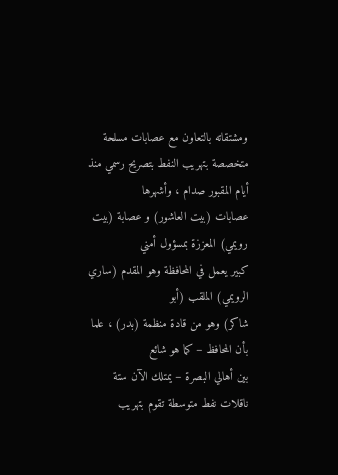ومشتقاته بالتعاون مع عصابات مسلحة
متخصصة بتهريب النفط بتصريح رسمي منذ أيام المقبور صدام ، وأشهرها
عصابات (بيت العاشور) و عصابة (بيت رويمي) المعززة بمسؤول أمني
كبير يعمل في المحافظة وهو المقدم (ساري الرويمي) الملقب (أبو
شاكر) وهو من قادة منظمة (بدر) ، علما بأن المحافظ – كما هو شائع
بين أهالي البصرة – يمتلك الآن ستة ناقلات نفط متوسطة تقوم بتهريب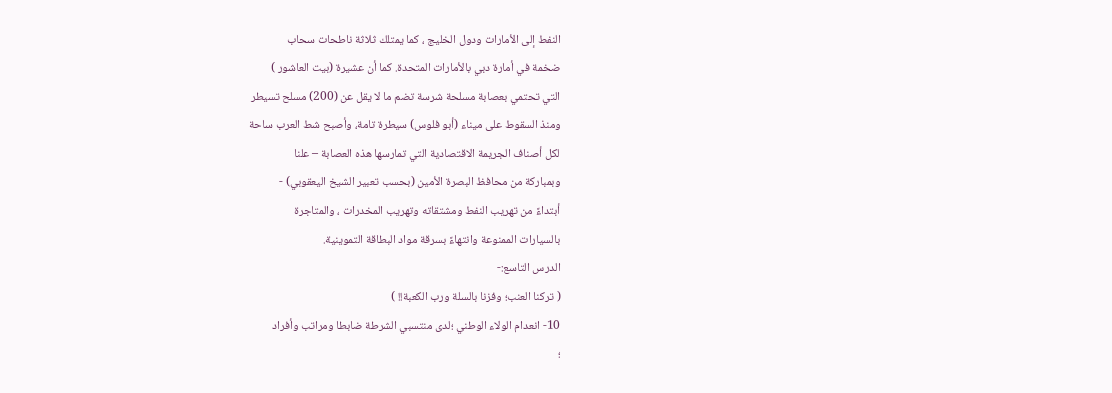النفط إلى الأمارات ودول الخليج ، كما يمتلك ثلاثة ناطحات سحاب
ضخمة في أمارة دبي بالأمارات المتحدة. كما أن عشيرة (بيت العاشور )
التي تحتمي بعصابة مسلحة شرسة تضم ما لا يقل عن (200) مسلح تسيطر
ومنذ السقوط على ميناء (أبو فلوس) سيطرة تامة، وأصبح شط العرب ساحة
لكل أصناف الجريمة الاقتصادية التي تمارسها هذه العصابة – علنا
وبمباركة من محافظ البصرة الأمين (بحسب تعبير الشيخ اليعقوبي) -
أبتداءً من تهريب النفط ومشتقاته وتهريب المخدرات ، والمتاجرة
بالسيارات الممنوعة وانتهاءً بسرقة مواد البطاقة التموينية.
الدرس التاسع:-
( تركنا العنب؛ وفزنا بالسلة ورب الكعبة!! )
10- انعدام الولاء الوطني ؛لدى منتسبي الشرطة ضابطا ومراتب وأفراد
؛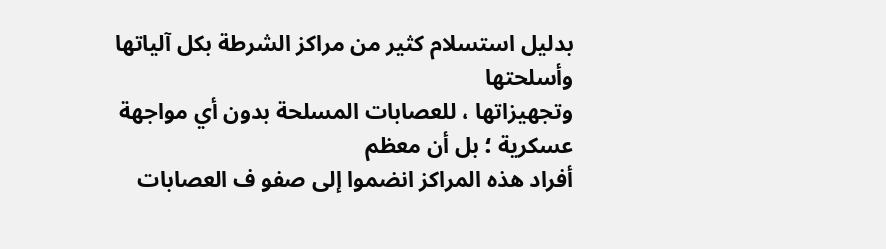بدليل استسلام كثير من مراكز الشرطة بكل آلياتها وأسلحتها
وتجهيزاتها ، للعصابات المسلحة بدون أي مواجهة عسكرية ؛ بل أن معظم
أفراد هذه المراكز انضموا إلى صفو ف العصابات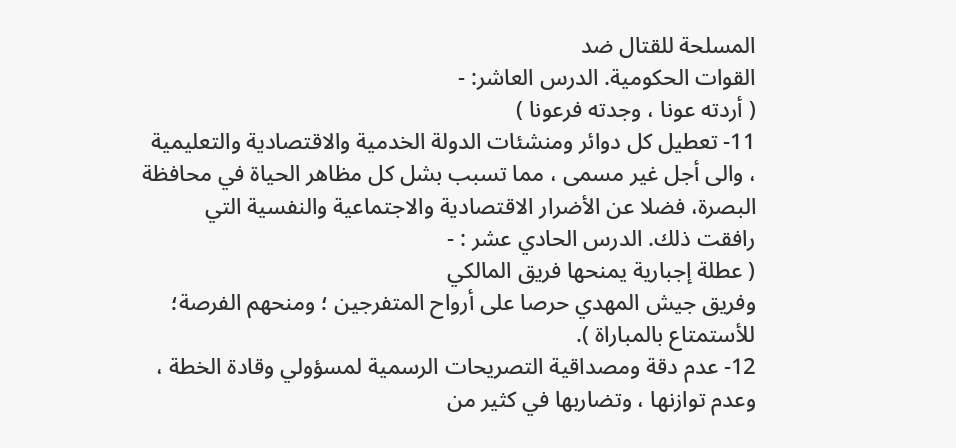المسلحة للقتال ضد
القوات الحكومية. الدرس العاشر: -
( أردته عونا ، وجدته فرعونا )
11- تعطيل كل دوائر ومنشئات الدولة الخدمية والاقتصادية والتعليمية
، والى أجل غير مسمى ، مما تسبب بشل كل مظاهر الحياة في محافظة
البصرة، فضلا عن الأضرار الاقتصادية والاجتماعية والنفسية التي
رافقت ذلك. الدرس الحادي عشر : -
( عطلة إجبارية يمنحها فريق المالكي
وفريق جيش المهدي حرصا على أرواح المتفرجين ؛ ومنحهم الفرصة؛
للأستمتاع بالمباراة ).
12- عدم دقة ومصداقية التصريحات الرسمية لمسؤولي وقادة الخطة ،
وعدم توازنها ، وتضاربها في كثير من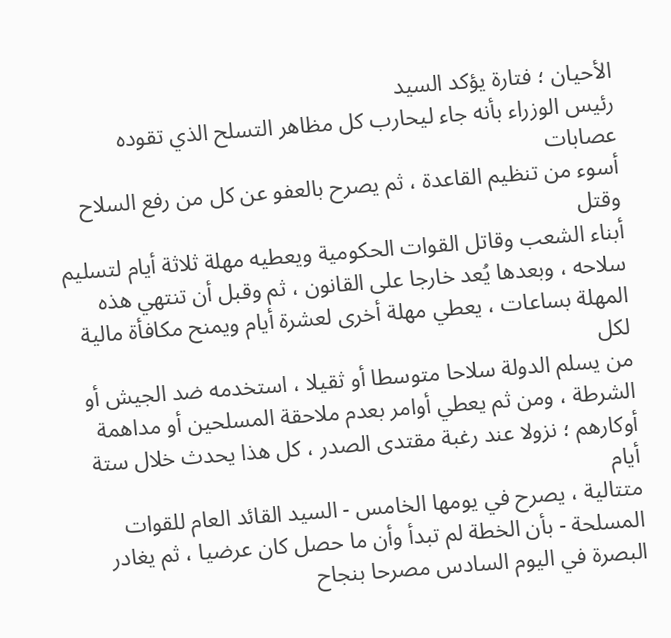الأحيان ؛ فتارة يؤكد السيد
رئيس الوزراء بأنه جاء ليحارب كل مظاهر التسلح الذي تقوده عصابات
أسوء من تنظيم القاعدة ، ثم يصرح بالعفو عن كل من رفع السلاح وقتل
أبناء الشعب وقاتل القوات الحكومية ويعطيه مهلة ثلاثة أيام لتسليم
سلاحه ، وبعدها يُعد خارجا على القانون ، ثم وقبل أن تنتهي هذه
المهلة بساعات ، يعطي مهلة أخرى لعشرة أيام ويمنح مكافأة مالية لكل
من يسلم الدولة سلاحا متوسطا أو ثقيلا ، استخدمه ضد الجيش أو
الشرطة ، ومن ثم يعطي أوامر بعدم ملاحقة المسلحين أو مداهمة
أوكارهم ؛ نزولا عند رغبة مقتدى الصدر ، كل هذا يحدث خلال ستة أيام
متتالية ، يصرح في يومها الخامس - السيد القائد العام للقوات
المسلحة - بأن الخطة لم تبدأ وأن ما حصل كان عرضيا ، ثم يغادر
البصرة في اليوم السادس مصرحا بنجاح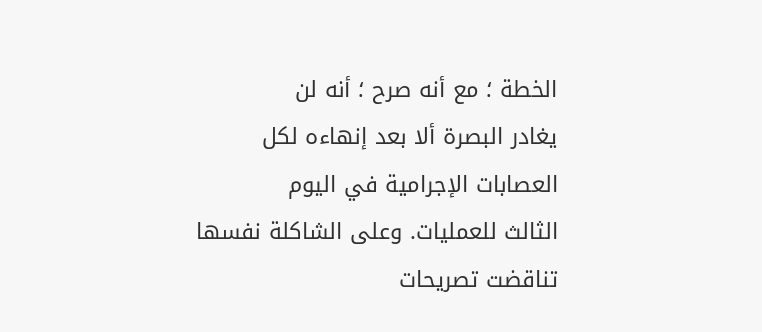الخطة ؛ مع أنه صرح ؛ أنه لن
يغادر البصرة ألا بعد إنهاءه لكل العصابات الإجرامية في اليوم
الثالث للعمليات. وعلى الشاكلة نفسها تناقضت تصريحات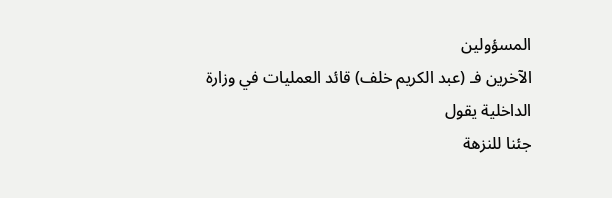المسؤولين
الآخرين فـ (عبد الكريم خلف) قائد العمليات في وزارة الداخلية يقول
جئنا للنزهة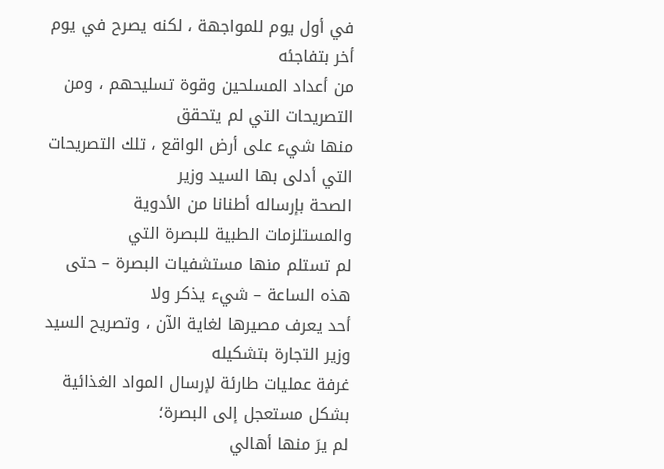في أول يوم للمواجهة ، لكنه يصرح في يوم أخر بتفاجئه
من أعداد المسلحين وقوة تسليحهم ، ومن التصريحات التي لم يتحقق
منها شيء على أرض الواقع ، تلك التصريحات التي أدلى بها السيد وزير
الصحة بإرساله أطنانا من الأدوية والمستلزمات الطبية للبصرة التي
لم تستلم منها مستشفيات البصرة – حتى هذه الساعة – شيء يذكر ولا
أحد يعرف مصيرها لغاية الآن ، وتصريح السيد وزير التجارة بتشكيله
غرفة عمليات طارئة لإرسال المواد الغذائية بشكل مستعجل إلى البصرة؛
لم يرَ منها أهالي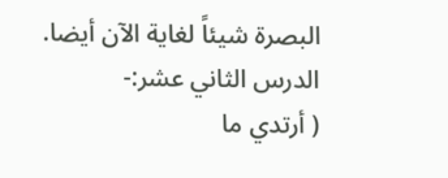البصرة شيئاً لغاية الآن أيضا.
الدرس الثاني عشر:-
( أرتدي ما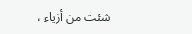شئت من أزياء ،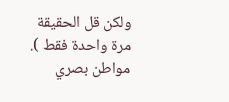ولكن قل الحقيقة
مرة واحدة فقط ).
مواطن بصري